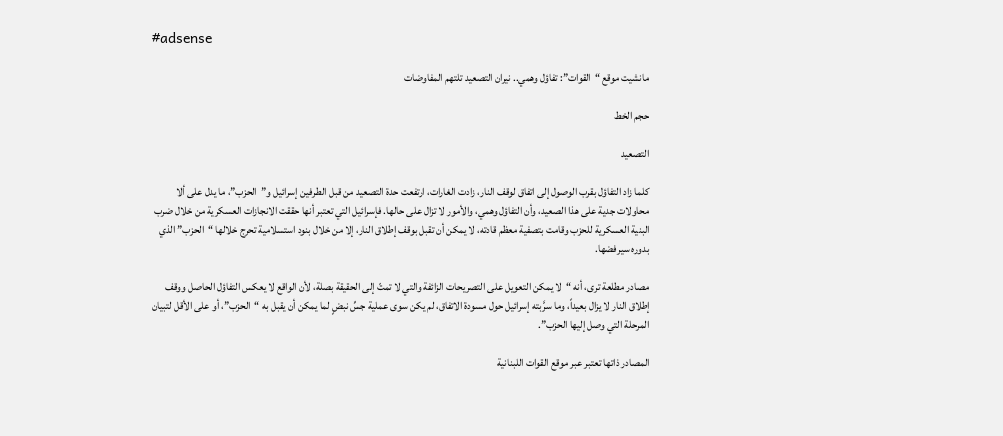#adsense

مانشيت موقع “القوات”: تفاؤل وهمي.. نيران التصعيد تلتهم المفاوضات

حجم الخط

التصعيد

كلما زاد التفاؤل بقرب الوصول إلى اتفاق لوقف النار، زادت الغارات، ارتفعت حدة التصعيد من قبل الطرفين إسرائيل و”الحزب”، ما يدل على ألا محاولات جدية على هذا الصعيد، وأن التفاؤل وهمي، والأمور لا تزال على حالها. فإسرائيل التي تعتبر أنها حققت الانجازات العسكرية من خلال ضرب البنية العسكرية للحزب وقامت بتصفية معظم قادته، لا يمكن أن تقبل بوقف إطلاق النار، إلا من خلال بنود استسلامية تحرج خلالها “الحزب” الذي بدوره سيرفضها.

مصادر مطلعة ترى، أنه “لا يمكن التعويل على التصريحات الزائفة والتي لا تمتّ إلى الحقيقة بصلة، لأن الواقع لا يعكس التفاؤل الحاصل ووقف إطلاق النار لا يزال بعيداً، وما سرَّبته إسرائيل حول مسودة الاتفاق، لم يكن سوى عملية جسِّ نبضٍ لما يمكن أن يقبل به “الحزب”، أو على الأقل لتبيان المرحلة التي وصل إليها الحزب”.

المصادر ذاتها تعتبر عبر موقع القوات اللبنانية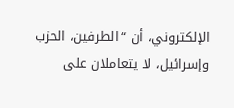الإلكتروني، أن “الطرفين، الحزب وإسرائيل، لا يتعاملان على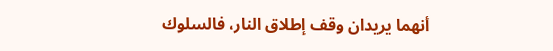أنهما يريدان وقف إطلاق النار، فالسلوك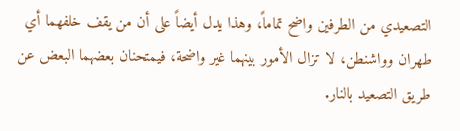التصعيدي من الطرفين واضح تماماً، وهذا يدل أيضاً على أن من يقف خلفهما أي طهران وواشنطن، لا تزال الأمور بينهما غير واضحة، فيمتحنان بعضهما البعض عن طريق التصعيد بالنار.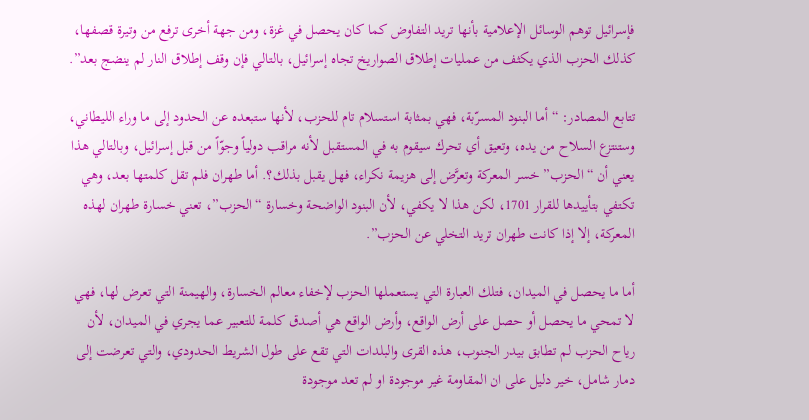فإسرائيل توهم الوسائل الإعلامية بأنها تريد التفاوض كما كان يحصل في غزة، ومن جهة أخرى ترفع من وتيرة قصفها، كذلك الحزب الذي يكثف من عمليات إطلاق الصواريخ تجاه إسرائيل، بالتالي فإن وقف إطلاق النار لم ينضج بعد”.

تتابع المصادر: “أما البنود المسرّبة، فهي بمثابة استسلام تام للحزب، لأنها ستبعده عن الحدود إلى ما وراء الليطاني، وستنتزع السلاح من يده، وتعيق أي تحرك سيقوم به في المستقبل لأنه مراقب دولياً وجوّاً من قبل إسرائيل، وبالتالي هذا يعني أن “الحزب” خسر المعركة وتعرَّض إلى هزيمة نكراء، فهل يقبل بذلك؟. أما طهران فلم تقل كلمتها بعد، وهي تكتفي بتأييدها للقرار 1701، لكن هذا لا يكفي، لأن البنود الواضحة وخسارة “الحزب”، تعني خسارة طهران لهذه المعركة، إلا إذا كانت طهران تريد التخلي عن الحزب”.

أما ما يحصل في الميدان، فتلك العبارة التي يستعملها الحزب لإخفاء معالم الخسارة، والهيمنة التي تعرض لها، فهي لا تمحي ما يحصل أو حصل على أرض الواقع، وأرض الواقع هي أصدق كلمة للتعبير عما يجري في الميدان، لأن رياح الحزب لم تطابق بيدر الجنوب، هذه القرى والبلدات التي تقع على طول الشريط الحدودي، والتي تعرضت إلى دمار شامل، خير دليل على ان المقاومة غير موجودة او لم تعد موجودة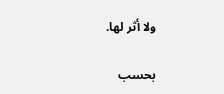ولا أثر لها.

بحسب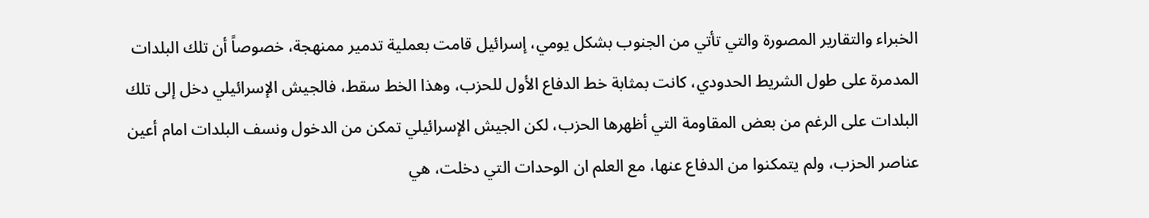الخبراء والتقارير المصورة والتي تأتي من الجنوب بشكل يومي، إسرائيل قامت بعملية تدمير ممنهجة، خصوصاً أن تلك البلدات المدمرة على طول الشريط الحدودي، كانت بمثابة خط الدفاع الأول للحزب، وهذا الخط سقط، فالجيش الإسرائيلي دخل إلى تلك البلدات على الرغم من بعض المقاومة التي أظهرها الحزب، لكن الجيش الإسرائيلي تمكن من الدخول ونسف البلدات امام أعين عناصر الحزب، ولم يتمكنوا من الدفاع عنها، مع العلم ان الوحدات التي دخلت، هي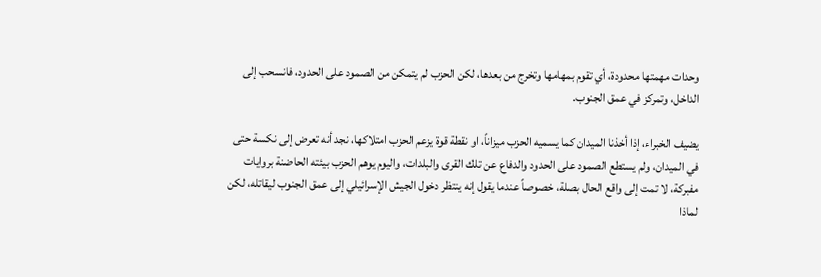وحدات مهمتها محدودة، أي تقوم بمهامها وتخرج من بعدها، لكن الحزب لم يتمكن من الصمود على الحدود، فانسحب إلى الداخل، وتمركز في عمق الجنوب.

يضيف الخبراء، إذا أخذنا الميدان كما يسميه الحزب ميزاناً، او نقطة قوة يزعم الحزب امتلاكها، نجد أنه تعرض إلى نكسة حتى في الميدان، ولم يستطع الصمود على الحدود والدفاع عن تلك القرى والبلدات، واليوم يوهم الحزب بيئته الحاضنة بروايات مفبركة، لا تمت إلى واقع الحال بصلة، خصوصاً عندما يقول إنه ينتظر دخول الجيش الإسرائيلي إلى عمق الجنوب ليقاتله، لكن لماذا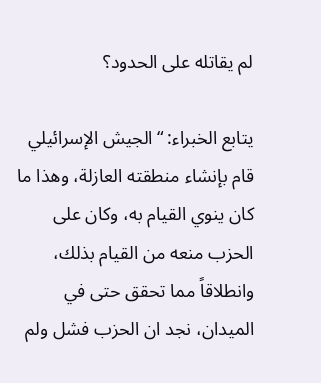لم يقاتله على الحدود؟

يتابع الخبراء: “الجيش الإسرائيلي قام بإنشاء منطقته العازلة، وهذا ما كان ينوي القيام به، وكان على الحزب منعه من القيام بذلك، وانطلاقاً مما تحقق حتى في الميدان، نجد ان الحزب فشل ولم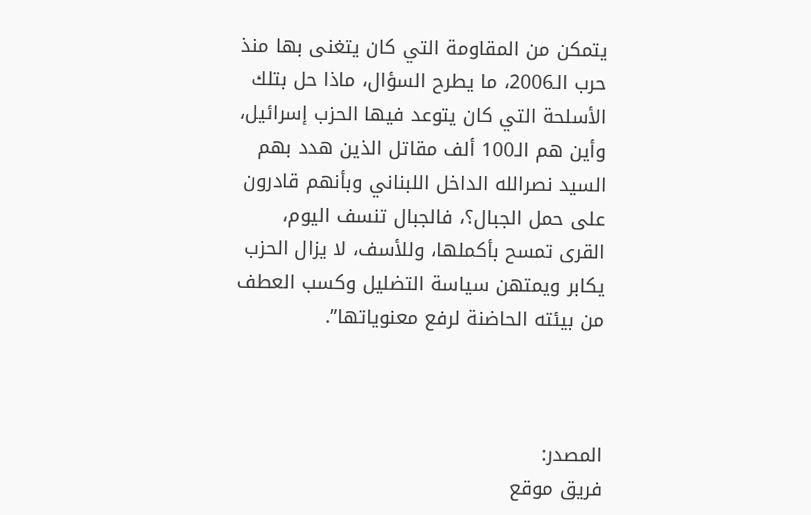يتمكن من المقاومة التي كان يتغنى بها منذ حرب الـ2006، ما يطرح السؤال، ماذا حل بتلك الأسلحة التي كان يتوعد فيها الحزب إسرائيل، وأين هم الـ100 ألف مقاتل الذين هدد بهم السيد نصرالله الداخل اللبناني وبأنهم قادرون على حمل الجبال؟، فالجبال تنسف اليوم، القرى تمسح بأكملها، وللأسف، لا يزال الحزب يكابر ويمتهن سياسة التضليل وكسب العطف من بيئته الحاضنة لرفع معنوياتها”.



المصدر:
فريق موقع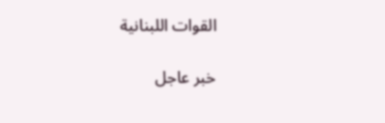القوات اللبنانية

خبر عاجل